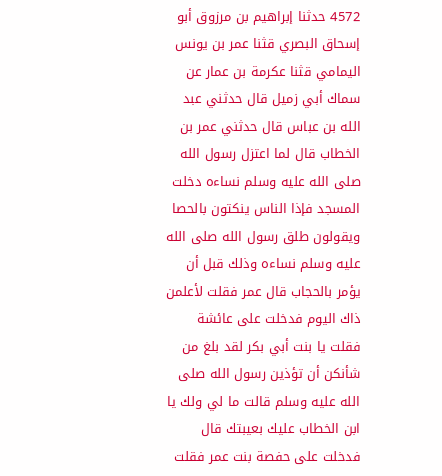4572 حدثنا إبراهيم بن مرزوق أبو إسحاق البصري قثنا عمر بن يونس اليمامي قثنا عكرمة بن عمار عن سماك أبي زميل قال حدثني عبد الله بن عباس قال حدثني عمر بن الخطاب قال لما اعتزل رسول الله صلى الله عليه وسلم نساءه دخلت المسجد فإذا الناس ينكتون بالحصا ويقولون طلق رسول الله صلى الله عليه وسلم نساءه وذلك قبل أن يؤمر بالحجاب قال عمر فقلت لأعلمن ذاك اليوم فدخلت على عائشة فقلت يا بنت أبي بكر لقد بلغ من شأنكن أن تؤذين رسول الله صلى الله عليه وسلم قالت ما لي ولك يا ابن الخطاب عليك بعيبتك قال فدخلت على حفصة بنت عمر فقلت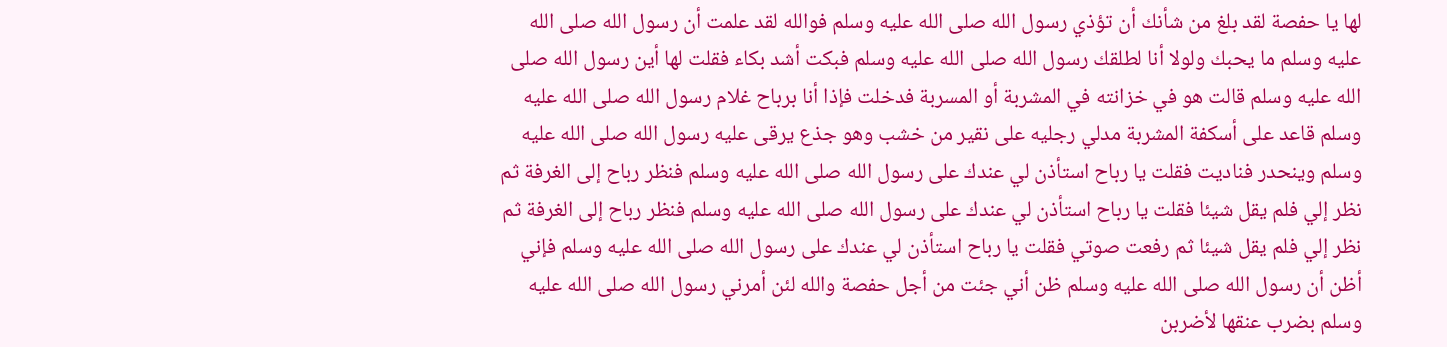لها يا حفصة لقد بلغ من شأنك أن تؤذي رسول الله صلى الله عليه وسلم فوالله لقد علمت أن رسول الله صلى الله عليه وسلم ما يحبك ولولا أنا لطلقك رسول الله صلى الله عليه وسلم فبكت أشد بكاء فقلت لها أين رسول الله صلى الله عليه وسلم قالت هو في خزانته في المشربة أو المسربة فدخلت فإذا أنا برباح غلام رسول الله صلى الله عليه وسلم قاعد على أسكفة المشربة مدلي رجليه على نقير من خشب وهو جذع يرقى عليه رسول الله صلى الله عليه وسلم وينحدر فناديت فقلت يا رباح استأذن لي عندك على رسول الله صلى الله عليه وسلم فنظر رباح إلى الغرفة ثم نظر إلي فلم يقل شيئا فقلت يا رباح استأذن لي عندك على رسول الله صلى الله عليه وسلم فنظر رباح إلى الغرفة ثم نظر إلي فلم يقل شيئا ثم رفعت صوتي فقلت يا رباح استأذن لي عندك على رسول الله صلى الله عليه وسلم فإني أظن أن رسول الله صلى الله عليه وسلم ظن أني جئت من أجل حفصة والله لئن أمرني رسول الله صلى الله عليه وسلم بضرب عنقها لأضربن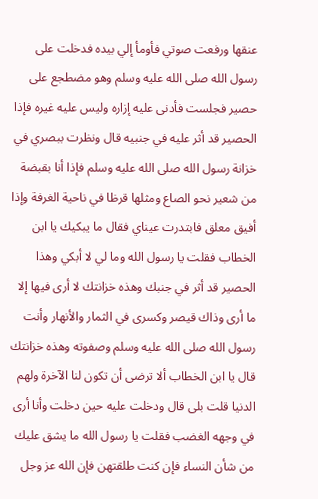عنقها ورفعت صوتي فأومأ إلي بيده فدخلت على رسول الله صلى الله عليه وسلم وهو مضطجع على حصير فجلست فأدنى عليه إزاره وليس عليه غيره فإذا الحصير قد أثر عليه في جنبيه قال ونظرت ببصري في خزانة رسول الله صلى الله عليه وسلم فإذا أنا بقبضة من شعير نحو الصاع ومثلها قرظا في ناحية الغرفة وإذا أفيق معلق فابتدرت عيناي فقال ما يبكيك يا ابن الخطاب فقلت يا رسول الله وما لي لا أبكي وهذا الحصير قد أثر في جنبك وهذه خزانتك لا أرى فيها إلا ما أرى وذاك قيصر وكسرى في الثمار والأنهار وأنت رسول الله صلى الله عليه وسلم وصفوته وهذه خزانتك قال يا ابن الخطاب ألا ترضى أن تكون لنا الآخرة ولهم الدنيا قلت بلى قال ودخلت عليه حين دخلت وأنا أرى في وجهه الغضب فقلت يا رسول الله ما يشق عليك من شأن النساء فإن كنت طلقتهن فإن الله عز وجل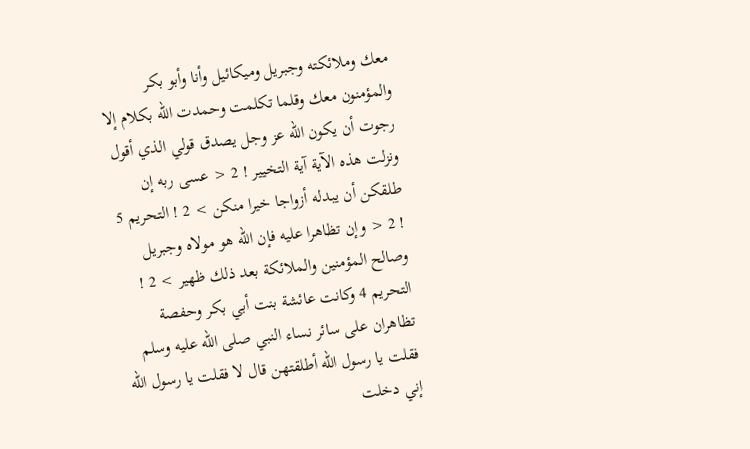معك وملائكته وجبريل وميكائيل وأنا وأبو بكر والمؤمنون معك وقلما تكلمت وحمدت الله بكلام إلا رجوت أن يكون الله عز وجل يصدق قولي الذي أقول ونزلت هذه الآية آية التخيير ! 2 < عسى ربه إن طلقكن أن يبدله أزواجا خيرا منكن > 2 ! التحريم 5 ! 2 < وإن تظاهرا عليه فإن الله هو مولاه وجبريل وصالح المؤمنين والملائكة بعد ذلك ظهير > 2 ! التحريم 4 وكانت عائشة بنت أبي بكر وحفصة تظاهران على سائر نساء النبي صلى الله عليه وسلم فقلت يا رسول الله أطلقتهن قال لا فقلت يا رسول الله إني دخلت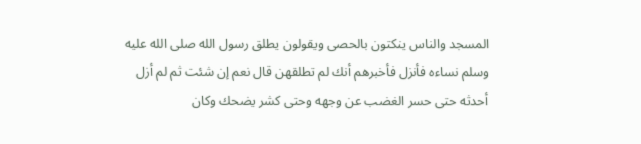المسجد والناس ينكتون بالحصى ويقولون يطلق رسول الله صلى الله عليه وسلم نساءه فأنزل فأخبرهم أنك لم تطلقهن قال نعم إن شئت ثم لم أزل أحدثه حتى حسر الغضب عن وجهه وحتى كشر يضحك وكان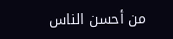من أحسن الناس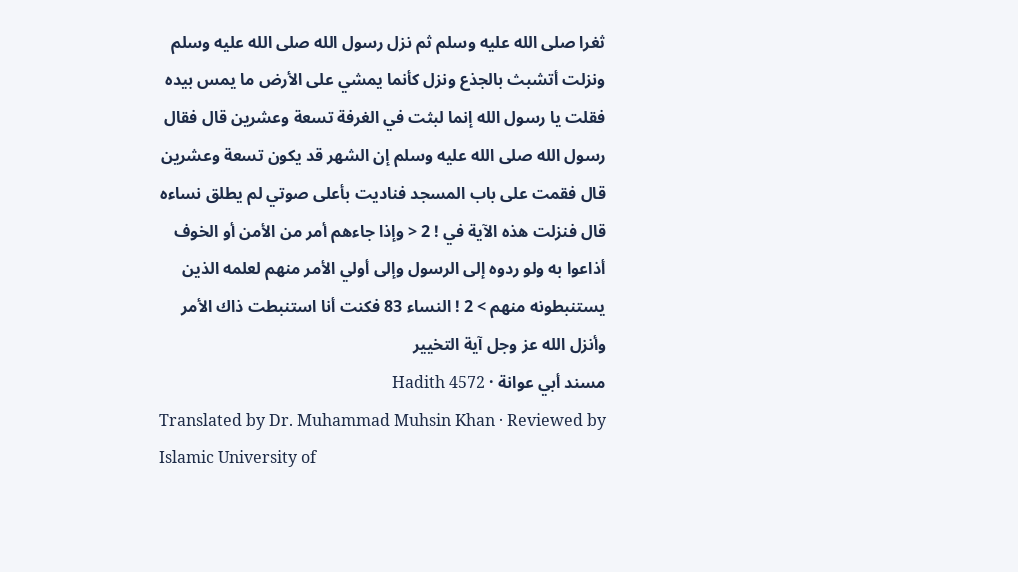ثغرا صلى الله عليه وسلم ثم نزل رسول الله صلى الله عليه وسلم ونزلت أتشبث بالجذع ونزل كأنما يمشي على الأرض ما يمس بيده فقلت يا رسول الله إنما لبثت في الغرفة تسعة وعشرين قال فقال رسول الله صلى الله عليه وسلم إن الشهر قد يكون تسعة وعشرين قال فقمت على باب المسجد فناديت بأعلى صوتي لم يطلق نساءه قال فنزلت هذه الآية في ! 2 < وإذا جاءهم أمر من الأمن أو الخوف أذاعوا به ولو ردوه إلى الرسول وإلى أولي الأمر منهم لعلمه الذين يستنبطونه منهم > 2 ! النساء 83 فكنت أنا استنبطت ذاك الأمر وأنزل الله عز وجل آية التخيير
مسند أبي عوانة · Hadith 4572
Translated by Dr. Muhammad Muhsin Khan · Reviewed by Islamic University of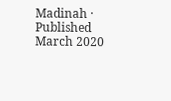Madinah · Published March 2020